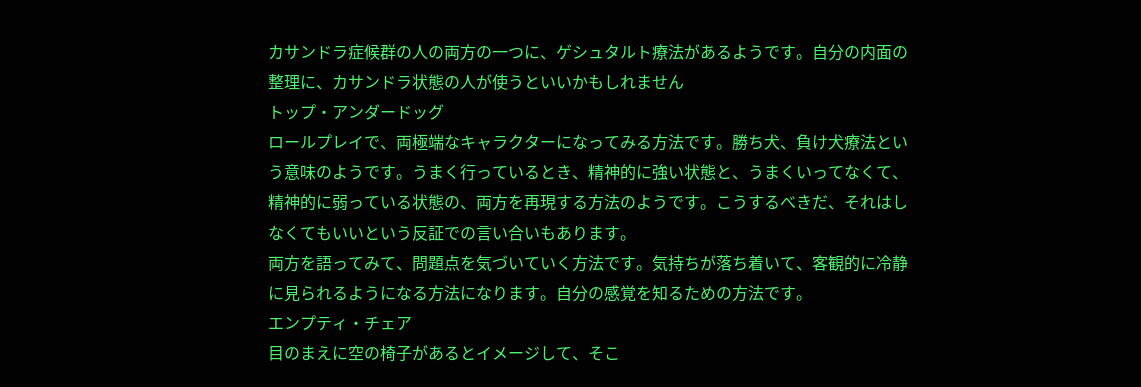カサンドラ症候群の人の両方の一つに、ゲシュタルト療法があるようです。自分の内面の整理に、カサンドラ状態の人が使うといいかもしれません
トップ・アンダードッグ
ロールプレイで、両極端なキャラクターになってみる方法です。勝ち犬、負け犬療法という意味のようです。うまく行っているとき、精神的に強い状態と、うまくいってなくて、精神的に弱っている状態の、両方を再現する方法のようです。こうするべきだ、それはしなくてもいいという反証での言い合いもあります。
両方を語ってみて、問題点を気づいていく方法です。気持ちが落ち着いて、客観的に冷静に見られるようになる方法になります。自分の感覚を知るための方法です。
エンプティ・チェア
目のまえに空の椅子があるとイメージして、そこ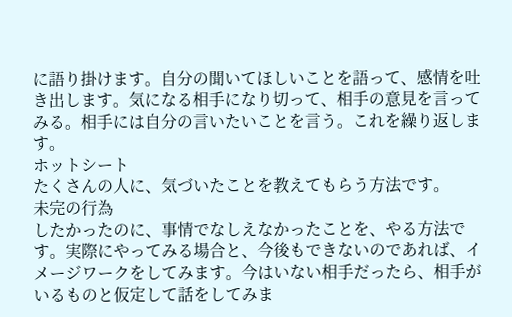に語り掛けます。自分の聞いてほしいことを語って、感情を吐き出します。気になる相手になり切って、相手の意見を言ってみる。相手には自分の言いたいことを言う。これを繰り返します。
ホットシート
たくさんの人に、気づいたことを教えてもらう方法です。
未完の行為
したかったのに、事情でなしえなかったことを、やる方法です。実際にやってみる場合と、今後もできないのであれば、イメージワークをしてみます。今はいない相手だったら、相手がいるものと仮定して話をしてみま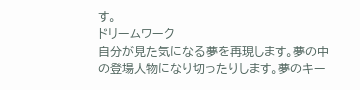す。
ドリームワーク
自分が見た気になる夢を再現します。夢の中の登場人物になり切ったりします。夢のキー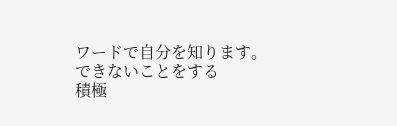ワードで自分を知ります。
できないことをする
積極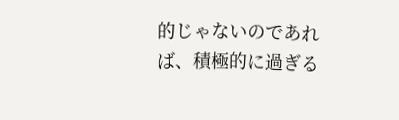的じゃないのであれば、積極的に過ぎる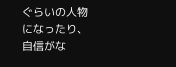ぐらいの人物になったり、自信がな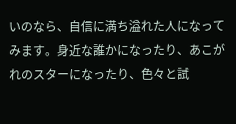いのなら、自信に満ち溢れた人になってみます。身近な誰かになったり、あこがれのスターになったり、色々と試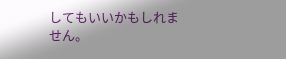してもいいかもしれません。